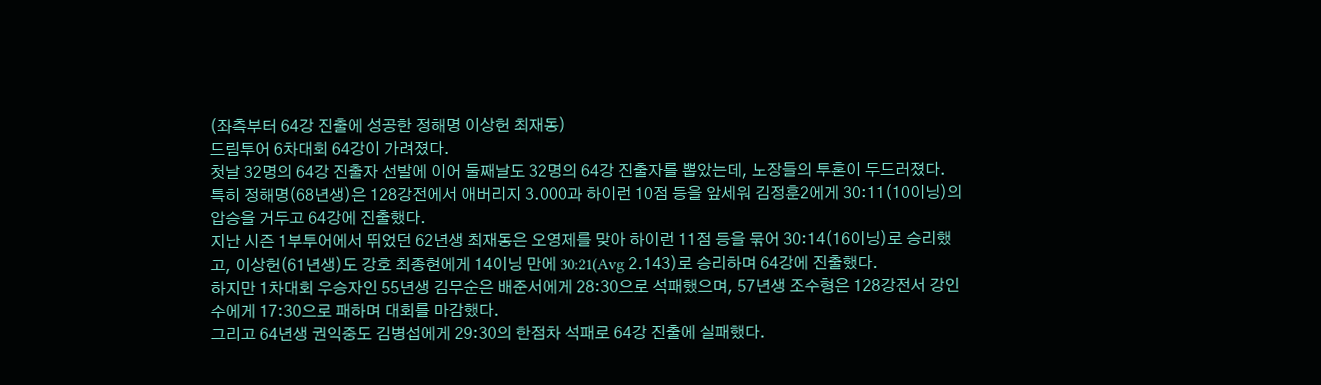(좌측부터 64강 진출에 성공한 정해명 이상헌 최재동)
드림투어 6차대회 64강이 가려졌다.
첫날 32명의 64강 진출자 선발에 이어 둘째날도 32명의 64강 진출자를 뽑았는데, 노장들의 투혼이 두드러졌다.
특히 정해명(68년생)은 128강전에서 애버리지 3.000과 하이런 10점 등을 앞세워 김정훈2에게 30:11(10이닝)의 압승을 거두고 64강에 진출했다.
지난 시즌 1부투어에서 뛰었던 62년생 최재동은 오영제를 맞아 하이런 11점 등을 묶어 30:14(16이닝)로 승리했고, 이상헌(61년생)도 강호 최종현에게 14이닝 만에 30:21(Avg 2.143)로 승리하며 64강에 진출했다.
하지만 1차대회 우승자인 55년생 김무순은 배준서에게 28:30으로 석패했으며, 57년생 조수형은 128강전서 강인수에게 17:30으로 패하며 대회를 마감했다.
그리고 64년생 권익중도 김병섭에게 29:30의 한점차 석패로 64강 진출에 실패했다.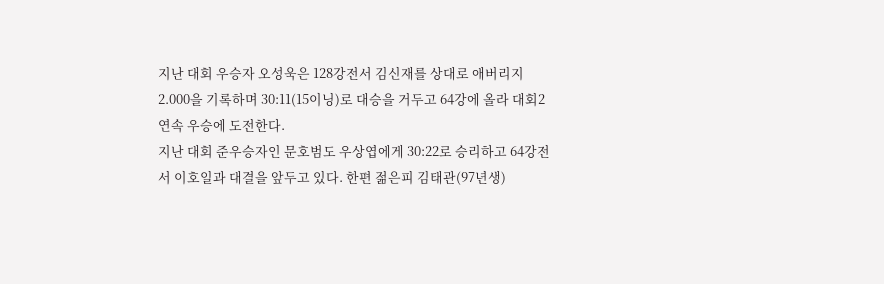지난 대회 우승자 오성욱은 128강전서 김신재를 상대로 애버리지 2.000을 기록하며 30:11(15이닝)로 대승을 거두고 64강에 올라 대회2연속 우승에 도전한다.
지난 대회 준우승자인 문호범도 우상엽에게 30:22로 승리하고 64강전서 이호일과 대결을 앞두고 있다. 한편 젊은피 김태관(97년생)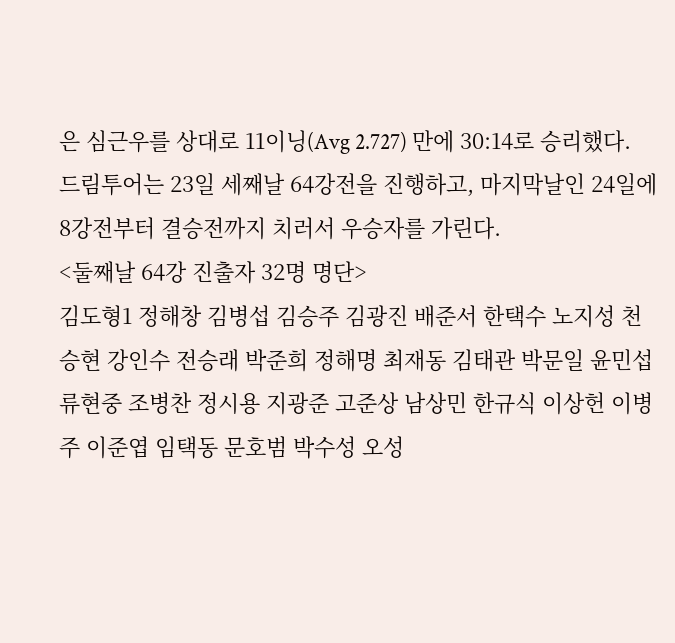은 심근우를 상대로 11이닝(Avg 2.727) 만에 30:14로 승리했다.
드림투어는 23일 세째날 64강전을 진행하고, 마지막날인 24일에 8강전부터 결승전까지 치러서 우승자를 가린다.
<둘째날 64강 진출자 32명 명단>
김도형1 정해창 김병섭 김승주 김광진 배준서 한택수 노지성 천승현 강인수 전승래 박준희 정해명 최재동 김태관 박문일 윤민섭 류현중 조병찬 정시용 지광준 고준상 남상민 한규식 이상헌 이병주 이준엽 임택동 문호범 박수성 오성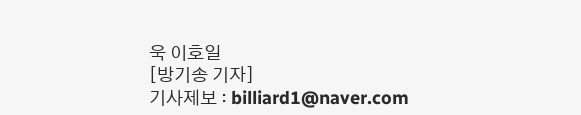욱 이호일
[방기송 기자]
기사제보 : billiard1@naver.com